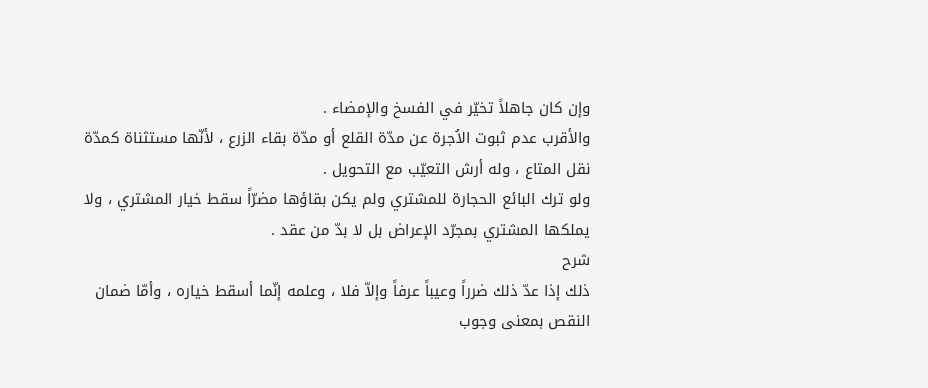وإن كان جاهلاً تخيّر في الفسخ والإمضاء .
والأقرب عدم ثبوت الاُجرة عن مدّة القلع أو مدّة بقاء الزرع ، لأنّها مستثناة كمدّة نقل المتاع ، وله أرش التعيّب مع التحويل .
ولو ترك البائع الحجارة للمشتري ولم يكن بقاؤها مضرّاً سقط خيار المشتري ، ولا يملكها المشتري بمجرّد الإعراض بل لا بدّ من عقد .
شرح
ذلك إذا عدّ ذلك ضرراً وعيباً عرفاً وإلاّ فلا ، وعلمه إنّما أسقط خياره ، وأمّا ضمان النقص بمعنى وجوب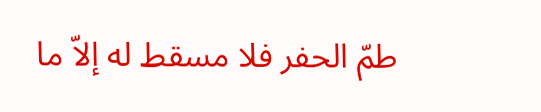طمّ الحفر فلا مسقط له إلاّ ما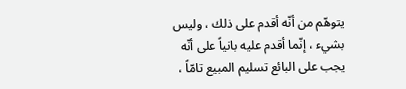يتوهّم من أنّه أقدم على ذلك ، وليس بشيء ، إنّما أقدم عليه بانياً على أنّه يجب على البائع تسليم المبيع تامّاً ،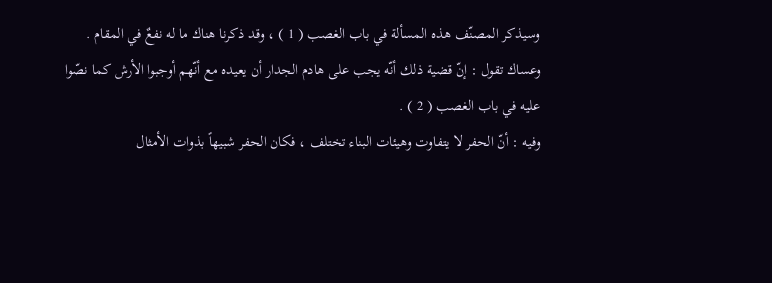وسيذكر المصنّف هذه المسألة في باب الغصب ( 1 ) ، وقد ذكرنا هناك ما له نفعٌ في المقام .
وعساك تقول : إنّ قضية ذلك أنّه يجب على هادم الجدار أن يعيده مع أنّهم أوجبوا الأرش كما نصّوا عليه في باب الغصب ( 2 ) .
وفيه : أنّ الحفر لا يتفاوت وهيئات البناء تختلف ، فكان الحفر شبيهاً بذوات الأمثال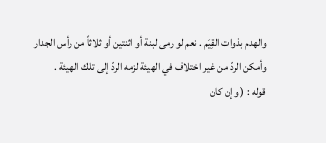والهدم بذوات القِيَم . نعم لو رمى لبنة أو اثنتين أو ثلاثاً من رأس الجدار وأمكن الردّ من غير اختلاف في الهيئة لزمه الردّ إلى تلك الهيئة .
قوله : ( وإن كان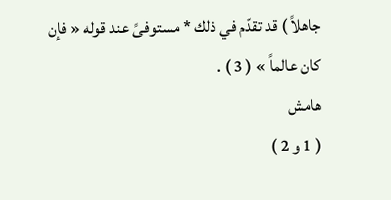جاهلاً ) قد تقدّم في ذلك * مستوفىً عند قوله « فإن
كان عالماً » ( 3 ) .
هامش
( 1 و 2 )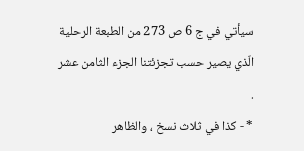سيأتي في ج 6 ص 273 من الطبعة الرحلية الّذي يصير حسب تجزئتنا الجزء الثامن عشر .
* - كذا في ثلاث نسخ ، والظاهر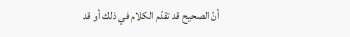أنّ الصحيح قد تقدّم الكلام في ذلك أو قد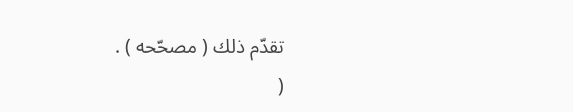تقدّم ذلك ( مصحّحه ) .
(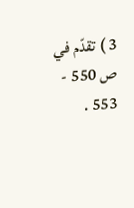3 ) تقدّم في ص 550 - 553 .